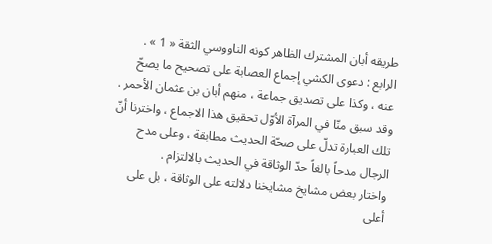طريقه أبان المشترك الظاهر كونه الناووسي الثقة « 1 » .
الرابع : دعوى الكشي إجماع العصابة على تصحيح ما يصحّ عنه ، وكذا على تصديق جماعة ، منهم أبان بن عثمان الأحمر .
وقد سبق منّا في المرآة الأوّل تحقيق هذا الاجماع ، واخترنا أنّ تلك العبارة تدلّ على صحّة الحديث مطابقة ، وعلى مدح الرجال مدحاً بالغاً حدّ الوثاقة في الحديث بالالتزام .
واختار بعض مشايخ مشايخنا دلالته على الوثاقة ، بل على أعلى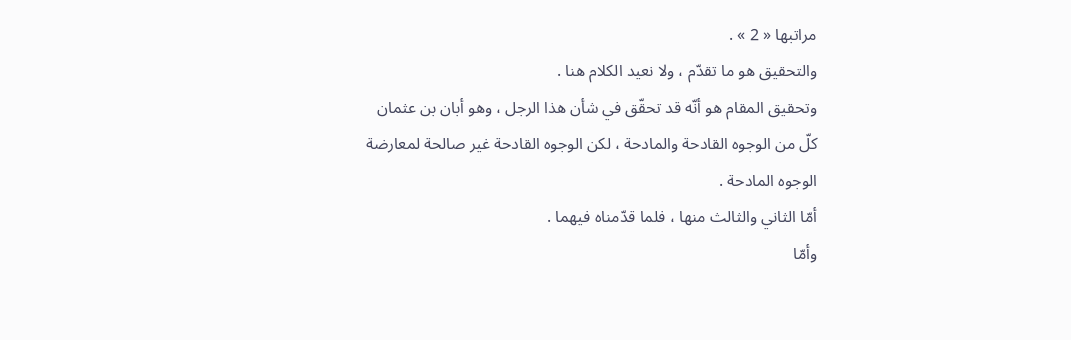مراتبها « 2 » .
والتحقيق هو ما تقدّم ، ولا نعيد الكلام هنا .
وتحقيق المقام هو أنّه قد تحقّق في شأن هذا الرجل ، وهو أبان بن عثمان كلّ من الوجوه القادحة والمادحة ، لكن الوجوه القادحة غير صالحة لمعارضة الوجوه المادحة .
أمّا الثاني والثالث منها ، فلما قدّمناه فيهما .
وأمّا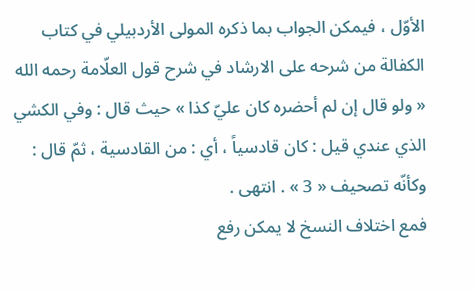الأوّل ، فيمكن الجواب بما ذكره المولى الأردبيلي في كتاب الكفالة من شرحه على الارشاد في شرح قول العلّامة رحمه الله « ولو قال إن لم أحضره كان عليّ كذا » حيث قال : وفي الكشي الذي عندي قيل : كان قادسياً ، أي : من القادسية ، ثمّ قال : وكأنّه تصحيف « 3 » . انتهى .
فمع اختلاف النسخ لا يمكن رفع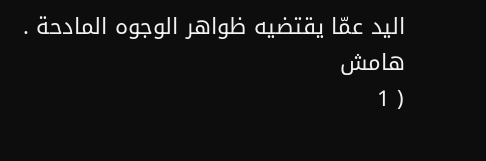اليد عمّا يقتضيه ظواهر الوجوه المادحة .
هامش
( 1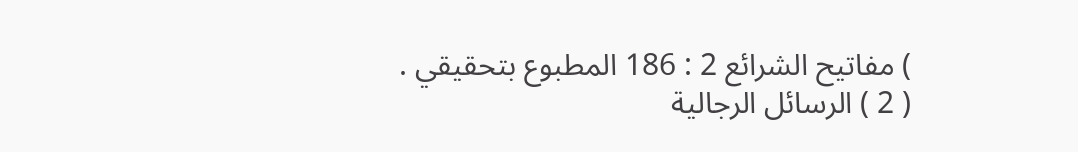) مفاتيح الشرائع 2 : 186 المطبوع بتحقيقي .
( 2 ) الرسائل الرجالية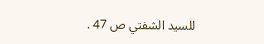للسيد الشفتي ص 47 .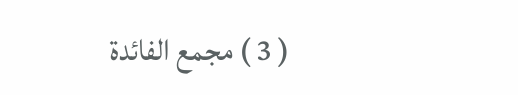( 3 ) مجمع الفائدة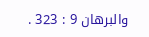والبرهان 9 : 323 .